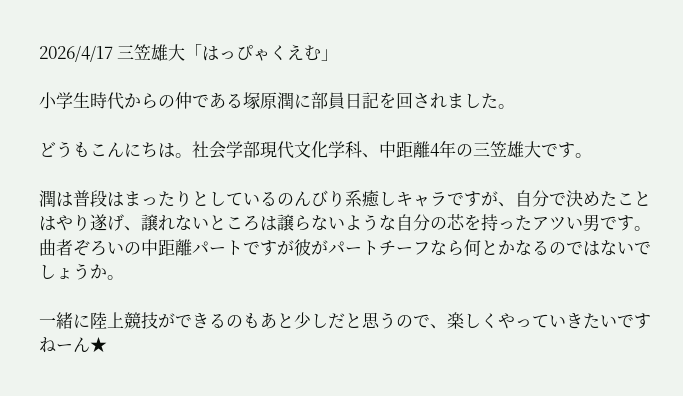2026/4/17 三笠雄大「はっぴゃくえむ」

小学生時代からの仲である塚原潤に部員日記を回されました。

どうもこんにちは。社会学部現代文化学科、中距離4年の三笠雄大です。

潤は普段はまったりとしているのんびり系癒しキャラですが、自分で決めたことはやり遂げ、譲れないところは譲らないような自分の芯を持ったアツい男です。曲者ぞろいの中距離パートですが彼がパートチーフなら何とかなるのではないでしょうか。

一緒に陸上競技ができるのもあと少しだと思うので、楽しくやっていきたいですねーん★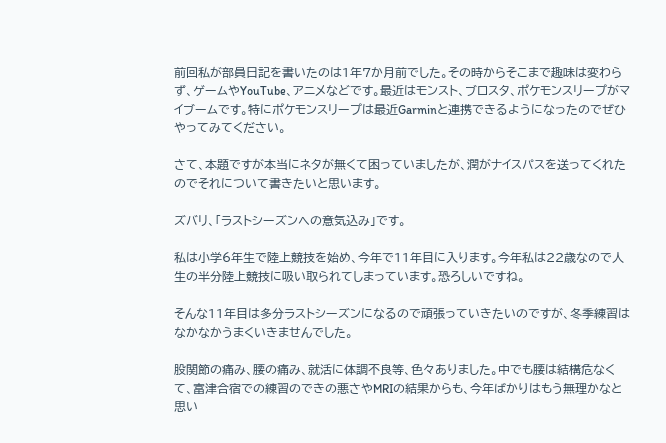前回私が部員日記を書いたのは1年7か月前でした。その時からそこまで趣味は変わらず、ゲームやYouTube、アニメなどです。最近はモンスト、ブロスタ、ポケモンスリープがマイブームです。特にポケモンスリープは最近Garminと連携できるようになったのでぜひやってみてください。

さて、本題ですが本当にネタが無くて困っていましたが、潤がナイスパスを送ってくれたのでそれについて書きたいと思います。

ズバリ、「ラストシーズンへの意気込み」です。

私は小学6年生で陸上競技を始め、今年で11年目に入ります。今年私は22歳なので人生の半分陸上競技に吸い取られてしまっています。恐ろしいですね。

そんな11年目は多分ラストシーズンになるので頑張っていきたいのですが、冬季練習はなかなかうまくいきませんでした。

股関節の痛み、腰の痛み、就活に体調不良等、色々ありました。中でも腰は結構危なくて、富津合宿での練習のできの悪さやMRIの結果からも、今年ばかりはもう無理かなと思い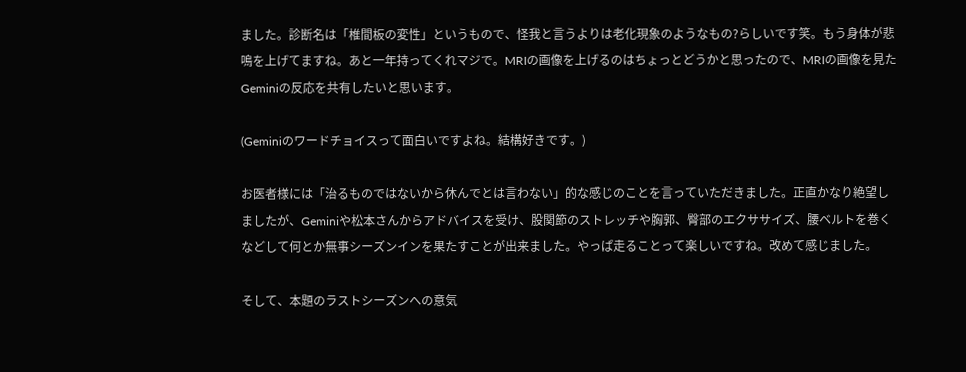ました。診断名は「椎間板の変性」というもので、怪我と言うよりは老化現象のようなもの?らしいです笑。もう身体が悲鳴を上げてますね。あと一年持ってくれマジで。MRIの画像を上げるのはちょっとどうかと思ったので、MRIの画像を見たGeminiの反応を共有したいと思います。

(Geminiのワードチョイスって面白いですよね。結構好きです。)

お医者様には「治るものではないから休んでとは言わない」的な感じのことを言っていただきました。正直かなり絶望しましたが、Geminiや松本さんからアドバイスを受け、股関節のストレッチや胸郭、臀部のエクササイズ、腰ベルトを巻くなどして何とか無事シーズンインを果たすことが出来ました。やっぱ走ることって楽しいですね。改めて感じました。

そして、本題のラストシーズンへの意気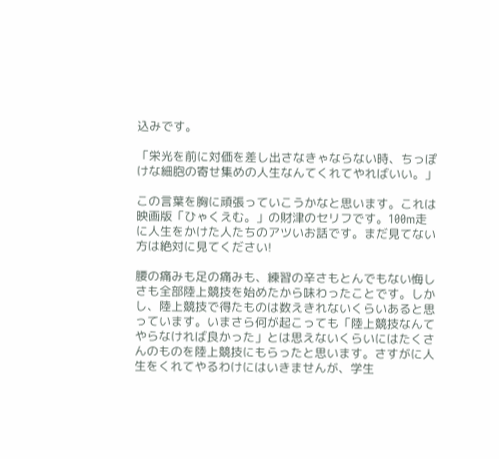込みです。

「栄光を前に対価を差し出さなきゃならない時、ちっぽけな細胞の寄せ集めの人生なんてくれてやればいい。」

この言葉を胸に頑張っていこうかなと思います。これは映画版「ひゃくえむ。」の財津のセリフです。100m走に人生をかけた人たちのアツいお話です。まだ見てない方は絶対に見てください!

腰の痛みも足の痛みも、練習の辛さもとんでもない悔しさも全部陸上競技を始めたから味わったことです。しかし、陸上競技で得たものは数えきれないくらいあると思っています。いまさら何が起こっても「陸上競技なんてやらなければ良かった」とは思えないくらいにはたくさんのものを陸上競技にもらったと思います。さすがに人生をくれてやるわけにはいきませんが、学生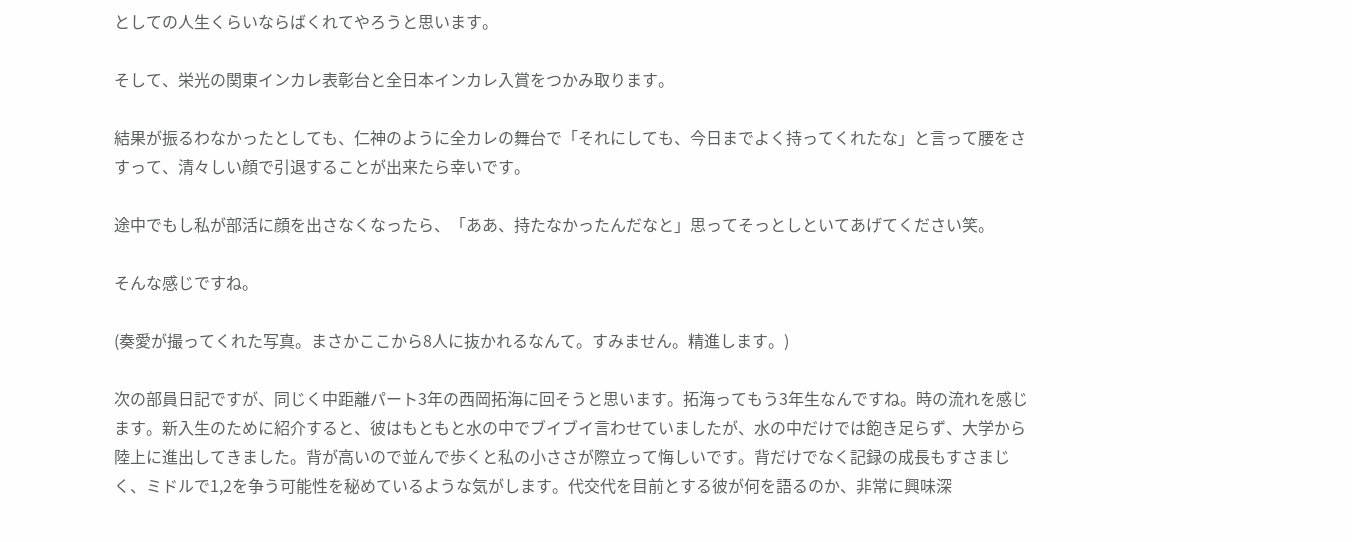としての人生くらいならばくれてやろうと思います。

そして、栄光の関東インカレ表彰台と全日本インカレ入賞をつかみ取ります。

結果が振るわなかったとしても、仁神のように全カレの舞台で「それにしても、今日までよく持ってくれたな」と言って腰をさすって、清々しい顔で引退することが出来たら幸いです。

途中でもし私が部活に顔を出さなくなったら、「ああ、持たなかったんだなと」思ってそっとしといてあげてください笑。

そんな感じですね。

(奏愛が撮ってくれた写真。まさかここから8人に抜かれるなんて。すみません。精進します。)

次の部員日記ですが、同じく中距離パート3年の西岡拓海に回そうと思います。拓海ってもう3年生なんですね。時の流れを感じます。新入生のために紹介すると、彼はもともと水の中でブイブイ言わせていましたが、水の中だけでは飽き足らず、大学から陸上に進出してきました。背が高いので並んで歩くと私の小ささが際立って悔しいです。背だけでなく記録の成長もすさまじく、ミドルで1,2を争う可能性を秘めているような気がします。代交代を目前とする彼が何を語るのか、非常に興味深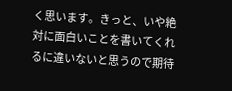く思います。きっと、いや絶対に面白いことを書いてくれるに違いないと思うので期待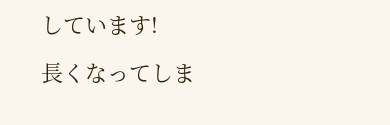しています!

長くなってしま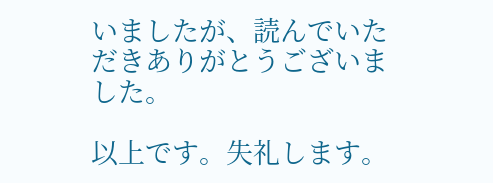いましたが、読んでいただきありがとうございました。

以上です。失礼します。